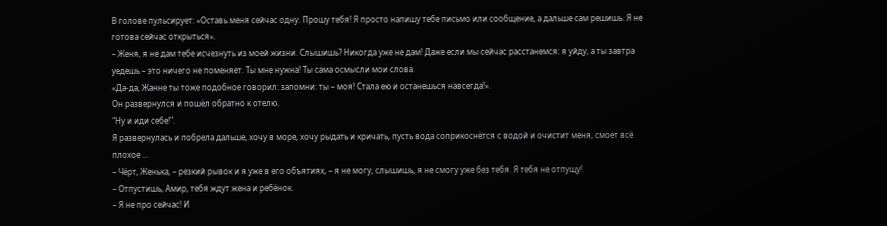В голове пульсирует: «Оставь меня сейчас одну. Прошу тебя! Я просто напишу тебе письмо или сообщение, а дальше сам решишь. Я не готова сейчас открыться».
– Женя, я не дам тебе исчезнуть из моей жизни. Слышишь? Никогда уже не дам! Даже если мы сейчас расстанемся: я уйду, а ты завтра уедешь – это ничего не поменяет. Ты мне нужна! Ты сама осмысли мои слова.
«Да-да, Жанне ты тоже подобное говорил: запомни: ты – моя! Стала ею и останешься навсегда!».
Он развернулся и пошёл обратно к отелю.
"Ну и иди себе!".
Я развернулась и побрела дальше, хочу в море, хочу рыдать и кричать, пусть вода соприкоснётся с водой и очистит меня, смоет всё плохое ...
– Чёрт, Женька, – резкий рывок и я уже в его объятиях, – я не могу, слышишь, я не смогу уже без тебя. Я тебя не отпущу!
– Отпустишь, Амир, тебя ждут жена и ребёнок.
– Я не про сейчас! И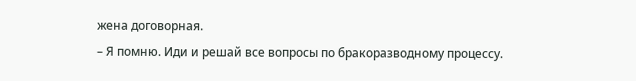жена договорная.
– Я помню. Иди и решай все вопросы по бракоразводному процессу.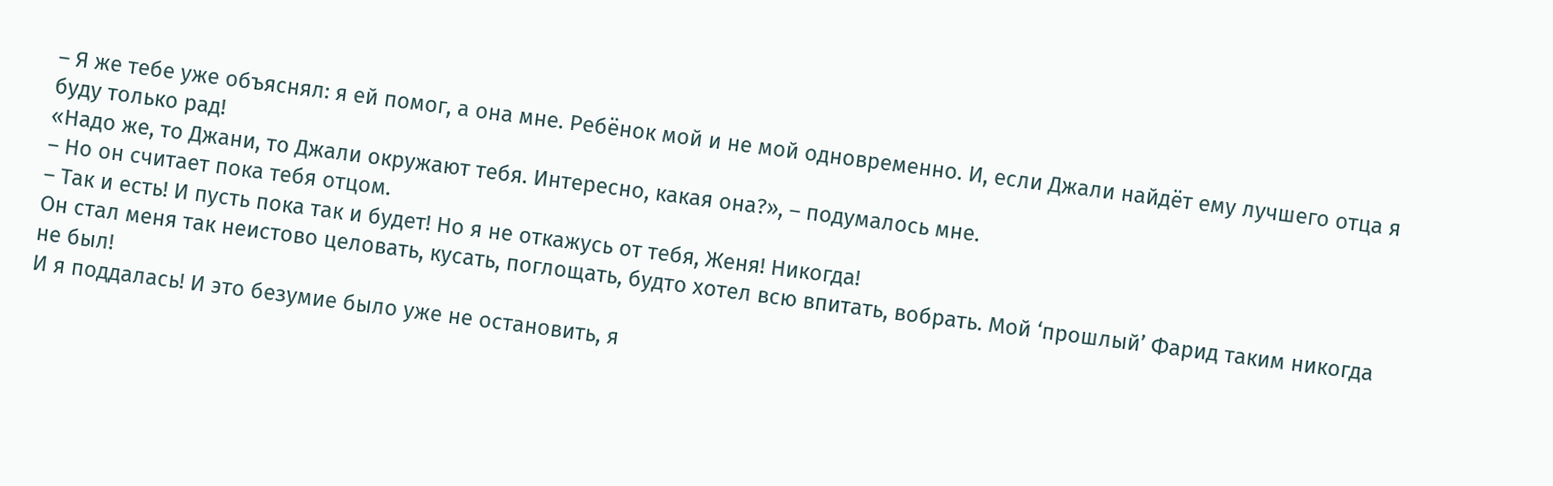– Я же тебе уже объяснял: я ей помог, а она мне. Ребёнок мой и не мой одновременно. И, если Джали найдёт ему лучшего отца я буду только рад!
«Надо же, то Джани, то Джали окружают тебя. Интересно, какая она?», – подумалось мне.
– Но он считает пока тебя отцом.
– Так и есть! И пусть пока так и будет! Но я не откажусь от тебя, Женя! Никогда!
Он стал меня так неистово целовать, кусать, поглощать, будто хотел всю впитать, вобрать. Мой ‘прошлый’ Фарид таким никогда не был!
И я поддалась! И это безумие было уже не остановить, я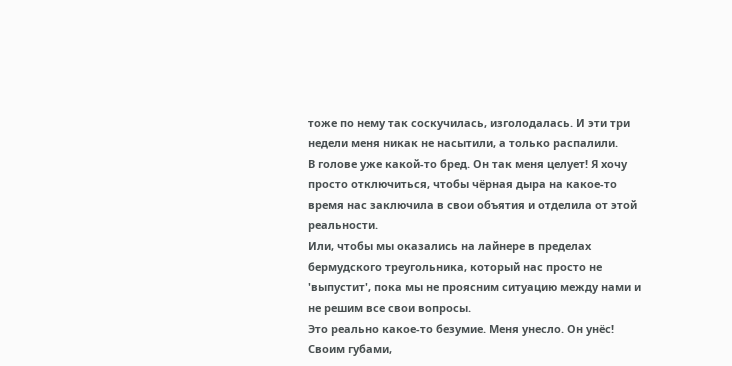тоже по нему так соскучилась, изголодалась. И эти три недели меня никак не насытили, а только распалили.
В голове уже какой-то бред. Он так меня целует! Я хочу просто отключиться, чтобы чёрная дыра на какое-то время нас заключила в свои объятия и отделила от этой реальности.
Или, чтобы мы оказались на лайнере в пределах бермудского треугольника, который нас просто не 'выпустит', пока мы не проясним ситуацию между нами и не решим все свои вопросы.
Это реально какое-то безумие. Меня унесло. Он унёс! Своим губами,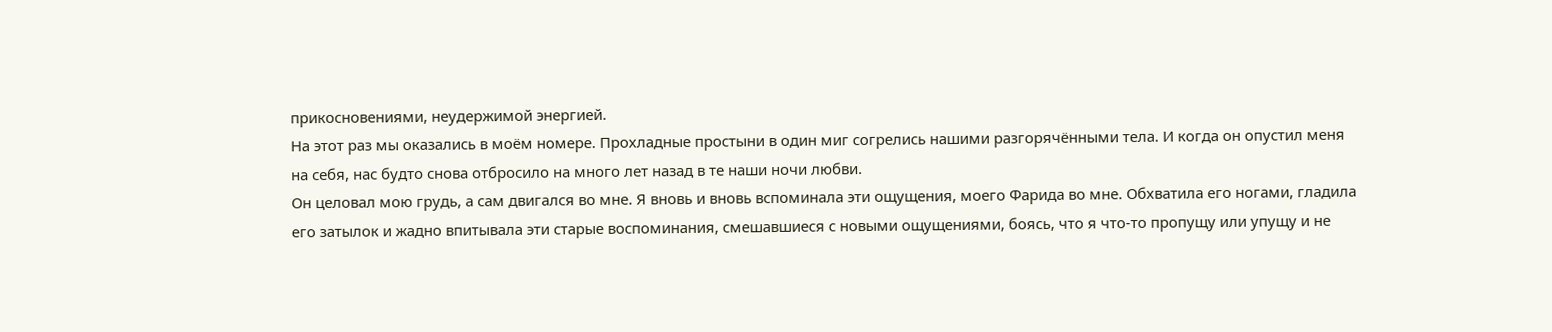прикосновениями, неудержимой энергией.
На этот раз мы оказались в моём номере. Прохладные простыни в один миг согрелись нашими разгорячёнными тела. И когда он опустил меня на себя, нас будто снова отбросило на много лет назад в те наши ночи любви.
Он целовал мою грудь, а сам двигался во мне. Я вновь и вновь вспоминала эти ощущения, моего Фарида во мне. Обхватила его ногами, гладила его затылок и жадно впитывала эти старые воспоминания, смешавшиеся с новыми ощущениями, боясь, что я что-то пропущу или упущу и не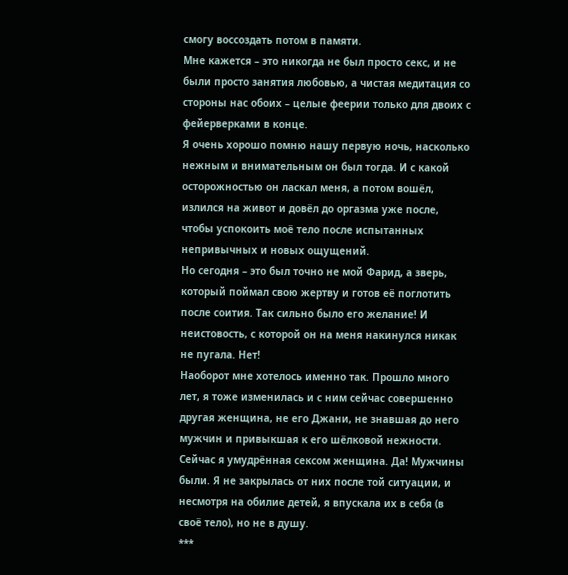смогу воссоздать потом в памяти.
Мне кажется – это никогда не был просто секс, и не были просто занятия любовью, а чистая медитация со стороны нас обоих – целые феерии только для двоих с фейерверками в конце.
Я очень хорошо помню нашу первую ночь, насколько нежным и внимательным он был тогда. И с какой осторожностью он ласкал меня, а потом вошёл, излился на живот и довёл до оргазма уже после, чтобы успокоить моё тело после испытанных непривычных и новых ощущений.
Но сегодня – это был точно не мой Фарид, а зверь, который поймал свою жертву и готов её поглотить после соития. Так сильно было его желание! И неистовость, с которой он на меня накинулся никак не пугала. Нет!
Наоборот мне хотелось именно так. Прошло много лет, я тоже изменилась и с ним сейчас совершенно другая женщина, не его Джани, не знавшая до него мужчин и привыкшая к его шёлковой нежности.
Сейчас я умудрённая сексом женщина. Да! Мужчины были. Я не закрылась от них после той ситуации, и несмотря на обилие детей, я впускала их в себя (в своё тело), но не в душу.
***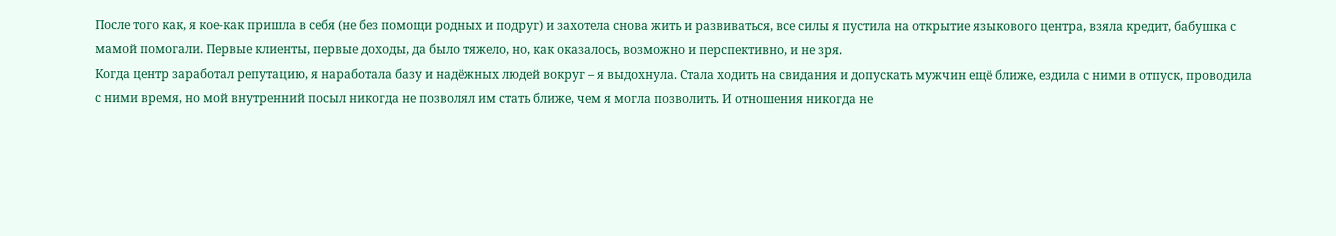После того как, я кое-как пришла в себя (не без помощи родных и подруг) и захотела снова жить и развиваться, все силы я пустила на открытие языкового центра, взяла кредит, бабушка с мамой помогали. Первые клиенты, первые доходы, да было тяжело, но, как оказалось, возможно и перспективно, и не зря.
Когда центр заработал репутацию, я наработала базу и надёжных людей вокруг – я выдохнула. Стала ходить на свидания и допускать мужчин ещё ближе, ездила с ними в отпуск, проводила с ними время, но мой внутренний посыл никогда не позволял им стать ближе, чем я могла позволить. И отношения никогда не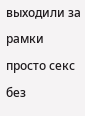выходили за рамки просто секс без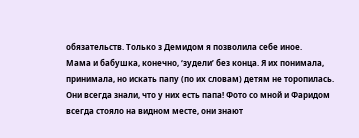обязательств. Только з Демидом я позволила себе иное.
Мама и бабушка, конечно, ‘зудели’ без конца. Я их понимала, принимала, но искать папу (по их словам) детям не торопилась. Они всегда знали, что у них есть папа! Фото со мной и Фаридом всегда стояло на видном месте, они знают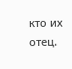кто их отец.